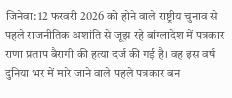जिनेवा: 12 फरवरी 2026 को होने वाले राष्ट्रीय चुनाव से पहले राजनीतिक अशांति से जूझ रहे बांग्लादेश में पत्रकार राणा प्रताप बैरागी की हत्या दर्ज की गई है। वह इस वर्ष दुनिया भर में मारे जाने वाले पहले पत्रकार बन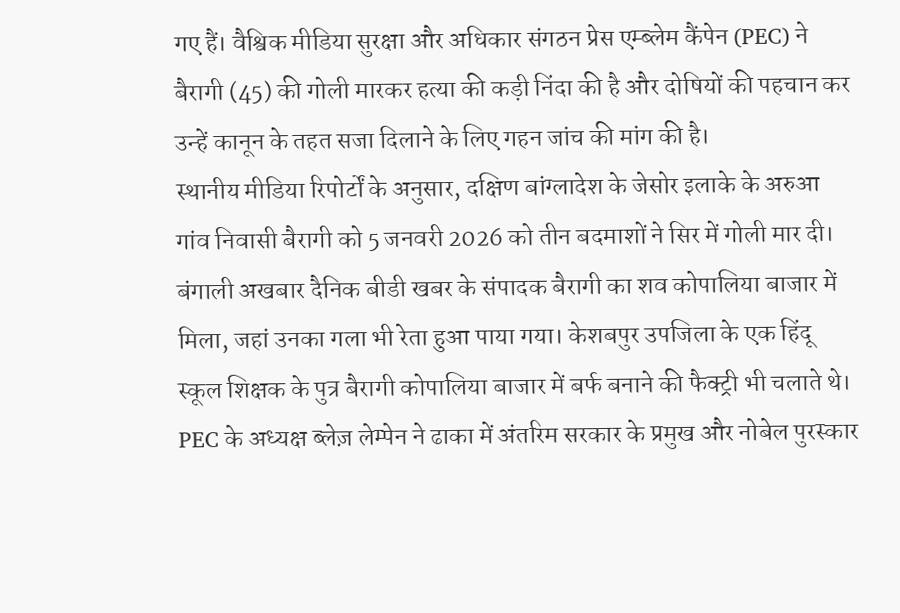गए हैं। वैश्विक मीडिया सुरक्षा और अधिकार संगठन प्रेस एम्ब्लेम कैंपेन (PEC) ने बैरागी (45) की गोली मारकर हत्या की कड़ी निंदा की है और दोषियों की पहचान कर उन्हें कानून के तहत सजा दिलाने के लिए गहन जांच की मांग की है।
स्थानीय मीडिया रिपोर्टों के अनुसार, दक्षिण बांग्लादेश के जेसोर इलाके के अरुआ गांव निवासी बैरागी को 5 जनवरी 2026 को तीन बदमाशों ने सिर में गोली मार दी। बंगाली अखबार दैनिक बीडी खबर के संपादक बैरागी का शव कोपालिया बाजार में मिला, जहां उनका गला भी रेता हुआ पाया गया। केशबपुर उपजिला के एक हिंदू स्कूल शिक्षक के पुत्र बैरागी कोपालिया बाजार में बर्फ बनाने की फैक्ट्री भी चलाते थे।
PEC के अध्यक्ष ब्लेज़ लेम्पेन ने ढाका में अंतरिम सरकार के प्रमुख और नोबेल पुरस्कार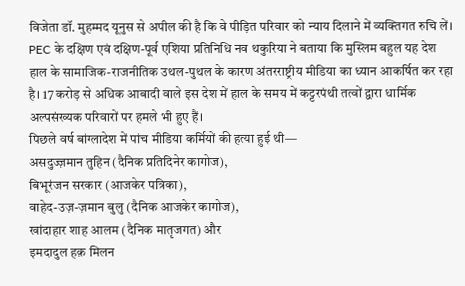विजेता डॉ. मुहम्मद यूनुस से अपील की है कि वे पीड़ित परिवार को न्याय दिलाने में व्यक्तिगत रुचि लें।
PEC के दक्षिण एवं दक्षिण-पूर्व एशिया प्रतिनिधि नव थकुरिया ने बताया कि मुस्लिम बहुल यह देश हाल के सामाजिक-राजनीतिक उथल-पुथल के कारण अंतरराष्ट्रीय मीडिया का ध्यान आकर्षित कर रहा है। 17 करोड़ से अधिक आबादी वाले इस देश में हाल के समय में कट्टरपंथी तत्वों द्वारा धार्मिक अल्पसंख्यक परिवारों पर हमले भी हुए हैं।
पिछले वर्ष बांग्लादेश में पांच मीडिया कर्मियों की हत्या हुई थी—
असदुज्ज़मान तुहिन (दैनिक प्रतिदिनेर कागोज),
बिभूरंजन सरकार (आजकेर पत्रिका),
वाहेद-उज़-ज़मान बुलु (दैनिक आजकेर कागोज),
खांदाहार शाह आलम (दैनिक मातृजगत) और
इमदादुल हक़ मिलन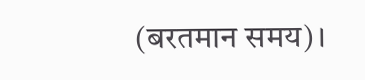(बरतमान समय)।